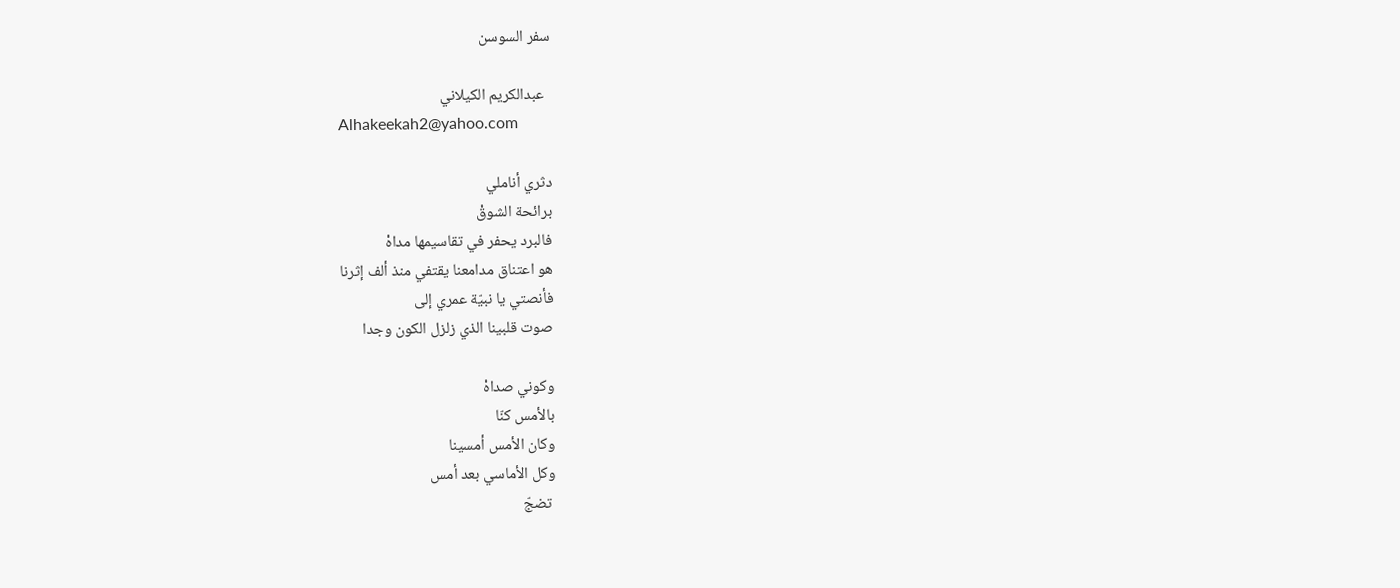سفر السوسن

  عبدالكريم الكيلاني
Alhakeekah2@yahoo.com

دثري أناملي
برائحة الشوقْ
فالبرد يحفر في تقاسيمها مداهْ
هو اعتناق مدامعنا يقتفي منذ ألف إثرنا
فأنصتي يا نبيّة عمري إلى
صوت قلبينا الذي زلزل الكون وجدا

وكوني صداهْ
بالأمس كنّا
وكان الأمس أمسينا
وكل الأماسي بعد أمس
 تضجّ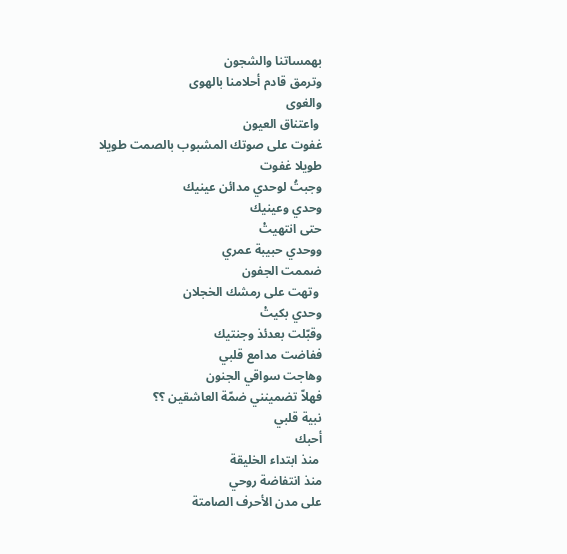بهمساتنا والشجون
وترمق قادم أحلامنا بالهوى
والغوى
 واعتناق العيون
غفوت على صوتك المشبوب بالصمت طويلا
طويلا غفوت
وجبتُ لوحدي مدائن عينيك
وحدي وعينيك
حتى انتهيتْ
ووحدي حبيبة عمري
ضممت الجفون
 وتهت على رمشك الخجلان
وحدي بكيتْ
وقبّلت بعدئذ وجنتيك
ففاضت مدامع قلبي
وهاجت سواقي الجنون
فهلاّ تضمينني ضمّة العاشقين ؟؟
نبية قلبي
أحبك
 منذ ابتداء الخليقة
منذ انتفاضة روحي
على مدن الأحرف الصامتة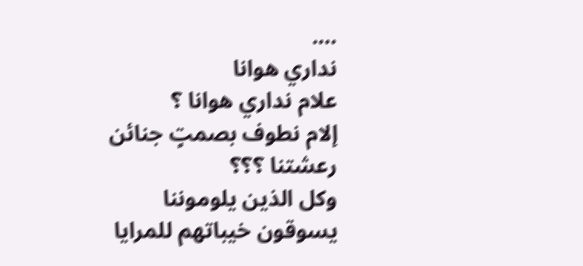….
نداري هوانا
علام نداري هوانا ؟
إلام نطوف بصمتٍ جنائن رعشتنا ؟؟؟
وكل الذين يلوموننا
يسوقون خيباتهم للمرايا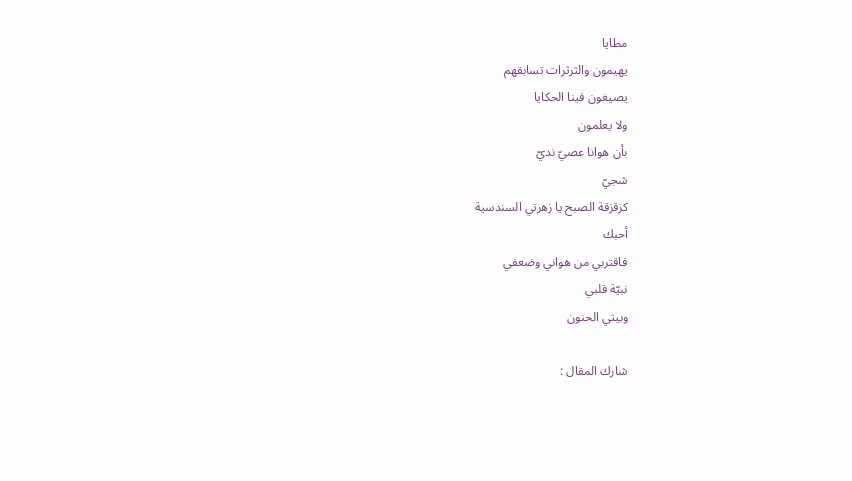مطايا
يهيمون والثرثرات تسابقهم
يصيغون فينا الحكايا
ولا يعلمون
بأن هوانا عصيّ نديّ
شجيّ
كزقزقة الصبح يا زهرتي السندسية
أحبك
فاقتربي من هواني وضعفي
نبيّة قلبي
وبيتي الحنون

شارك المقال :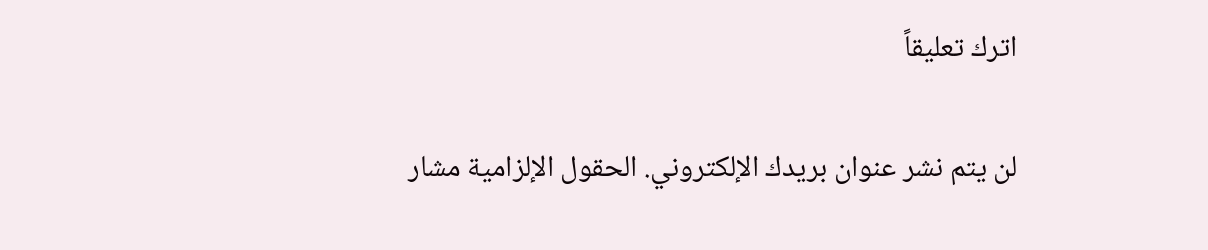اترك تعليقاً

لن يتم نشر عنوان بريدك الإلكتروني. الحقول الإلزامية مشار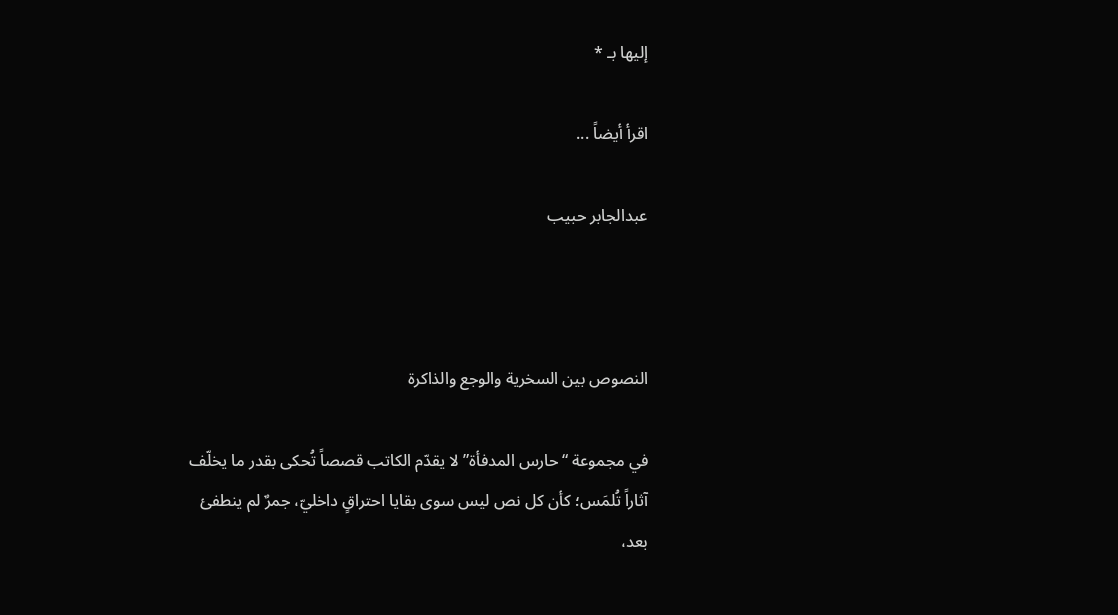إليها بـ *

اقرأ أيضاً ...

عبدالجابر حبيب



النصوص بين السخرية والوجع والذاكرة

في مجموعة “حارس المدفأة” لا يقدّم الكاتب قصصاً تُحكى بقدر ما يخلّف آثاراً تُلمَس؛ كأن كل نص ليس سوى بقايا احتراقٍ داخليّ، جمرٌ لم ينطفئ بعد،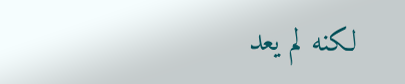لكنه لم يعد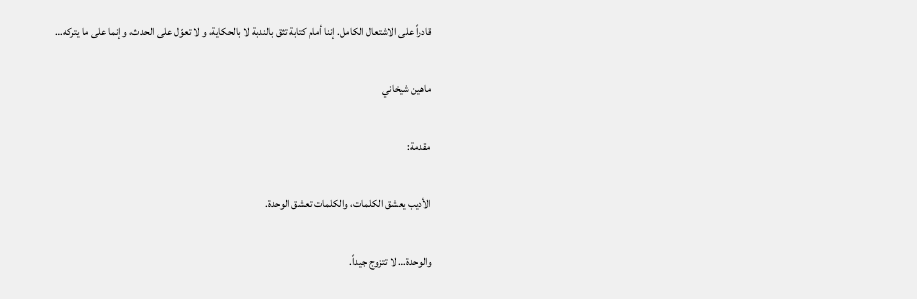قادراً على الاشتعال الكامل. إننا أمام كتابة تثق بالندبة لا بالحكاية، و لا تعوّل على الحدث، وإنما على ما يتركه…

ماهين شيخاني

مقدمة:

الأديب يعشق الكلمات، والكلمات تعشق الوحدة.

والوحدة… لا تتزوج جيداً.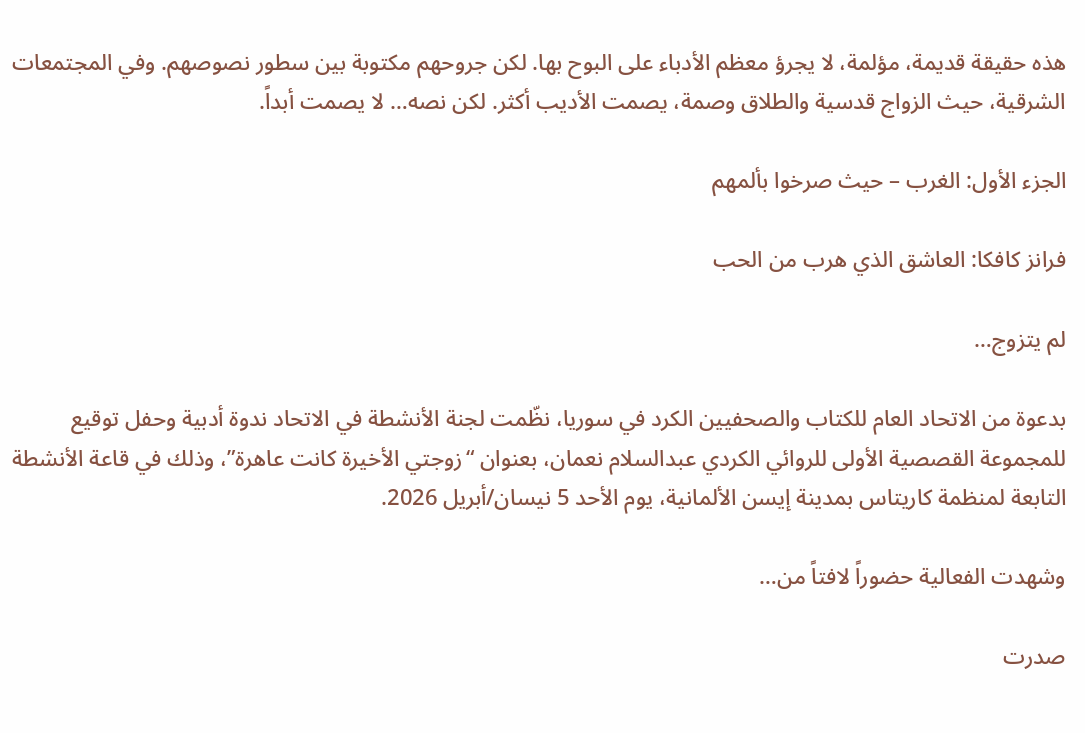هذه حقيقة قديمة، مؤلمة، لا يجرؤ معظم الأدباء على البوح بها. لكن جروحهم مكتوبة بين سطور نصوصهم. وفي المجتمعات الشرقية، حيث الزواج قدسية والطلاق وصمة، يصمت الأديب أكثر. لكن نصه… لا يصمت أبداً.

الجزء الأول: الغرب – حيث صرخوا بألمهم

فرانز كافكا: العاشق الذي هرب من الحب

لم يتزوج…

بدعوة من الاتحاد العام للكتاب والصحفيين الكرد في سوريا، نظّمت لجنة الأنشطة في الاتحاد ندوة أدبية وحفل توقيع للمجموعة القصصية الأولى للروائي الكردي عبدالسلام نعمان، بعنوان “زوجتي الأخيرة كانت عاهرة”، وذلك في قاعة الأنشطة التابعة لمنظمة كاريتاس بمدينة إيسن الألمانية، يوم الأحد 5 نيسان/أبريل 2026.

وشهدت الفعالية حضوراً لافتاً من…

صدرت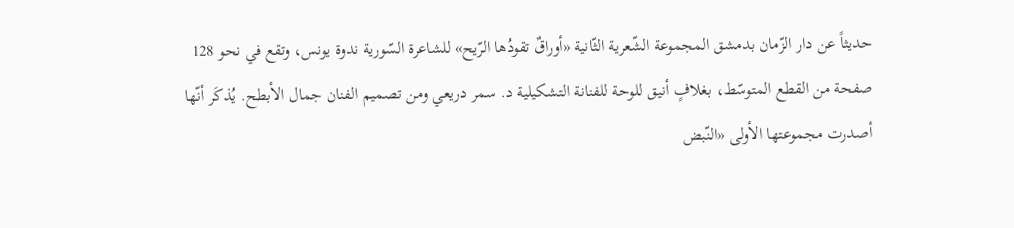حديثاً عن دار الزّمان بدمشق المجموعة الشّعرية الثّانية «أوراقٌ تقودُها الرّيح» للشاعرة السّورية ندوة يونس، وتقع في نحو 128 صفحة من القطع المتوسّط، بغلافٍ أنيق للوحة للفنانة التشكيلية د. سمر دريعي ومن تصميم الفنان جمال الأبطح. يُذكَر أنّها أصدرت مجموعتها الأولى «النّبض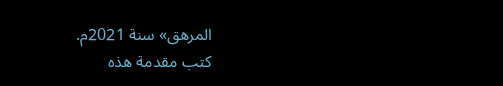المرهق» سنة 2021م.
كتب مقدمة هذه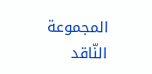المجموعة النّاقد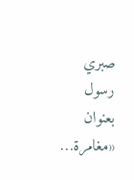صبري رسول بعنوان «مغامرة…